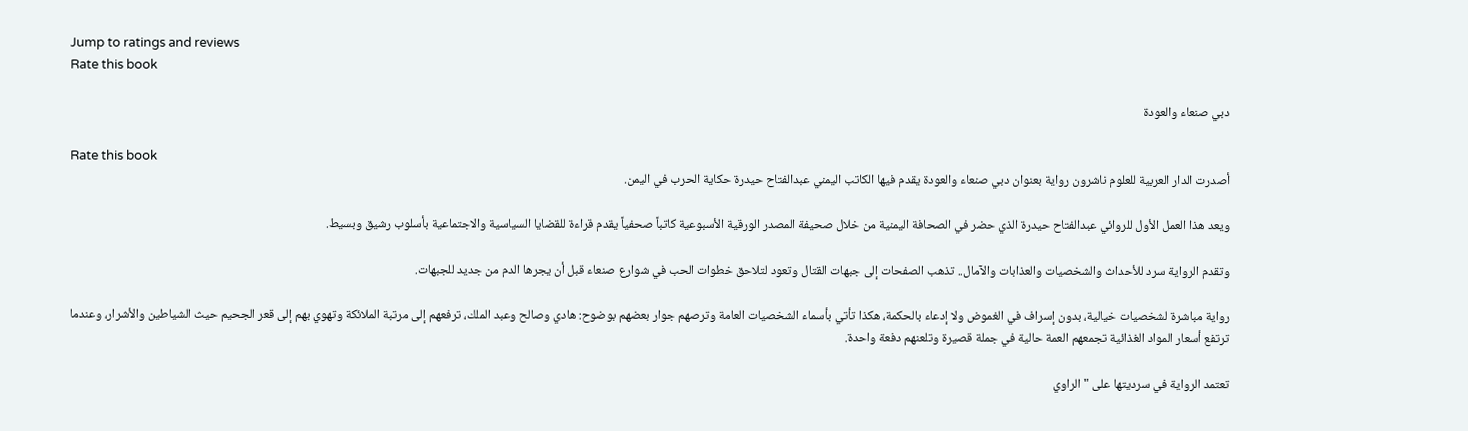Jump to ratings and reviews
Rate this book

دبي صنعاء والعودة

Rate this book
أصدرت الدار العربية للعلوم ناشرون رواية بعنوان دبي صنعاء والعودة يقدم فيها الكاتب اليمني عبدالفتاح حيدرة حكاية الحرب في اليمن.

ويعد هذا العمل الأول للروائي عبدالفتاح حيدرة الذي حضر في الصحافة اليمنية من خلال صحيفة المصدر الورقية الأسبوعية كاتباً صحفياً يقدم قراءة للقضايا السياسية والاجتماعية بأسلوب رشيق وبسيط.

وتقدم الرواية سرد للأحداث والشخصيات والعذابات والآمال.. تذهب الصفحات إلى جبهات القتال وتعود لتلاحق خطوات الحب في شوارع صنعاء قبل أن يجرها الدم من جديد للجبهات.

رواية مباشرة لشخصيات خيالية، بدون إسراف في الغموض ولا إدعاء بالحكمة، هكذا تأتي بأسماء الشخصيات العامة وترصهم جوار بعضهم بوضوح: هادي وصالح وعبد الملك، ترفعهم إلى مرتبة الملائكة وتهوي بهم إلى قعر الجحيم حيث الشياطين والأشرار، وعندما ترتفع أسعار المواد الغذائية تجمعهم العمة حالية في جملة قصيرة وتلعنهم دفعة واحدة.

تعتمد الرواية في سرديتها على "الراوي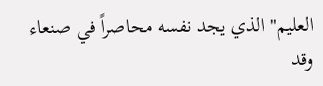العليم" الذي يجد نفسه محاصراً في صنعاء وقد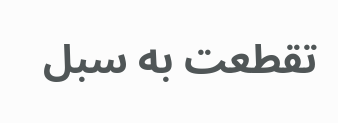تقطعت به سبل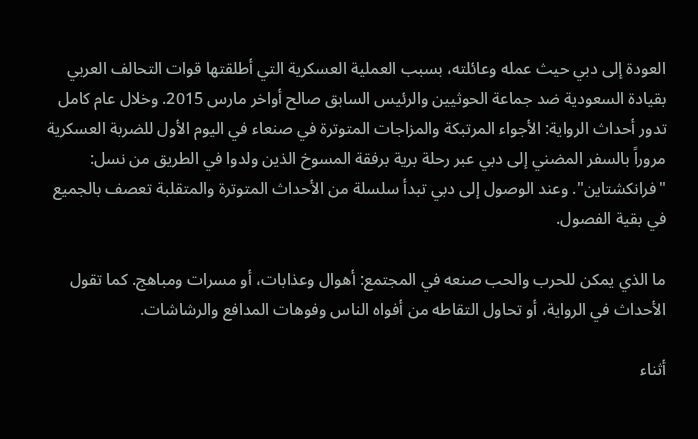العودة إلى دبي حيث عمله وعائلته، بسبب العملية العسكرية التي أطلقتها قوات التحالف العربي بقيادة السعودية ضد جماعة الحوثيين والرئيس السابق صالح أواخر مارس 2015. وخلال عام كامل تدور أحداث الرواية: الأجواء المرتبكة والمزاجات المتوترة في صنعاء في اليوم الأول للضربة العسكرية مروراً بالسفر المضني إلى دبي عبر رحلة برية برفقة المسوخ الذين ولدوا في الطريق من نسل: "فرانكشتاين". وعند الوصول إلى دبي تبدأ سلسلة من الأحداث المتوترة والمتقلبة تعصف بالجميع في بقية الفصول.

ما الذي يمكن للحرب والحب صنعه في المجتمع: أهوال وعذابات، أو مسرات ومباهج. كما تقول الأحداث في الرواية، أو تحاول التقاطه من أفواه الناس وفوهات المدافع والرشاشات.

أثناء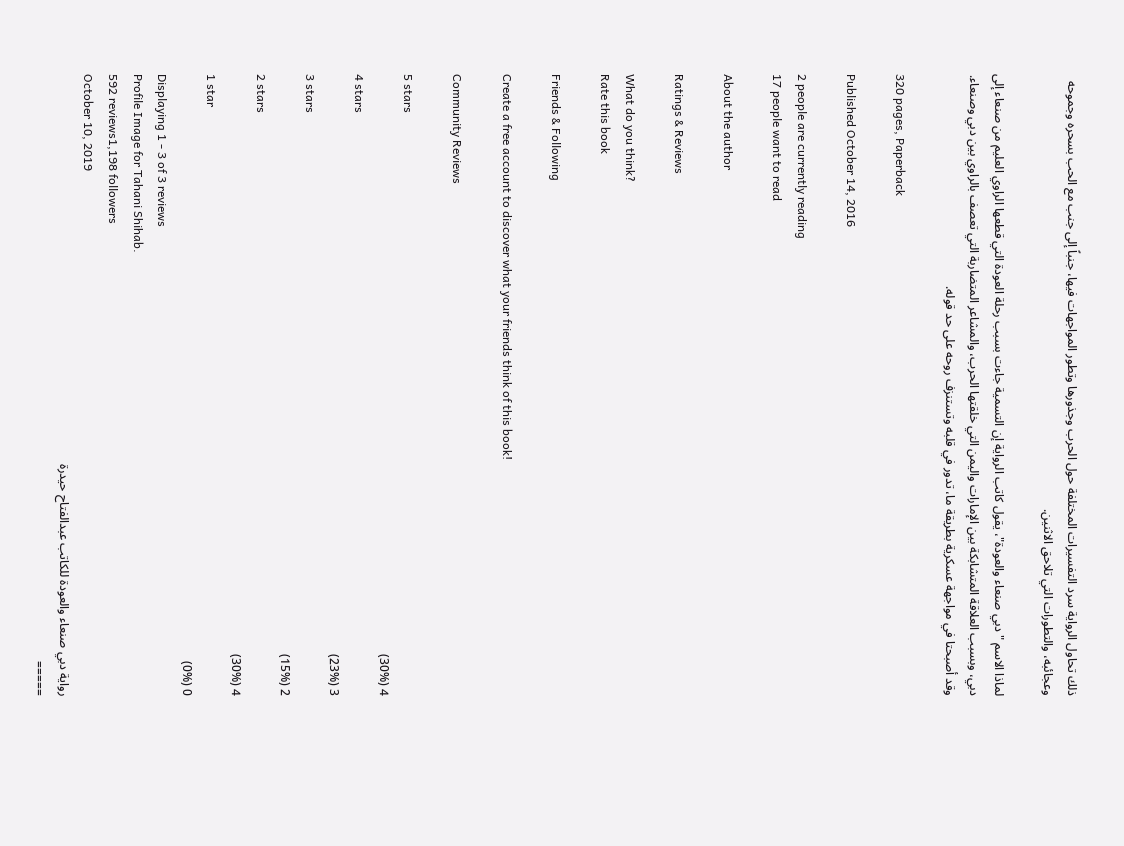ذلك تحاول الرواية سرد التفسيرات المختلفة حول الحرب وجذورها وتطور المواجهات فيها، جنباً إلى جنب مع الحب بسحره وجموحه وعجائبه، والتطورات التي تلاحق الاثنين.

لماذا الاسم "دبي صنعاء والعودة"، يقول كاتب الرواية إن التسمية جاءت بسبب رحلة العودة التي قطعها الراوي العليم من صنعاء إلى دبي، وبسبب العلاقة المتشابكة بين الإمارات واليمن التي خلقتها الحرب، والمشاعر المتضاربة التي تعصف بالراوي بين دبي وصنعاء. وقد أصبحتا في مواجهة عسكرية بطريقة ما، تدور في قلبه وتستنزف روحه على حد قوله.

320 pages, Paperback

Published October 14, 2016

2 people are currently reading
17 people want to read

About the author

Ratings & Reviews

What do you think?
Rate this book

Friends & Following

Create a free account to discover what your friends think of this book!

Community Reviews

5 stars
4 (30%)
4 stars
3 (23%)
3 stars
2 (15%)
2 stars
4 (30%)
1 star
0 (0%)
Displaying 1 - 3 of 3 reviews
Profile Image for Tahani Shihab.
592 reviews1,198 followers
October 10, 2019
رواية دبي صنعاء والعودة للكاتب عبدالفتاح حيدرة
=====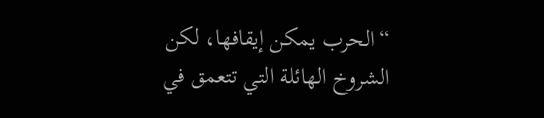“الحرب يمكن إيقافها، لكن الشروخ الهائلة التي تتعمق في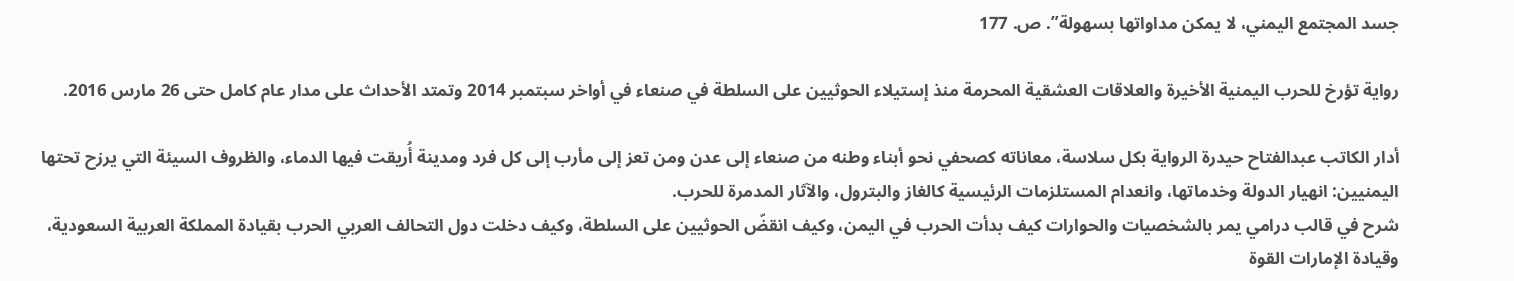جسد المجتمع اليمني، لا يمكن مداواتها بسهولة”. ص. 177

رواية تؤرخ للحرب اليمنية الأخيرة والعلاقات العشقية المحرمة منذ إستيلاء الحوثيين على السلطة في صنعاء في أواخر سبتمبر 2014 وتمتد الأحداث على مدار عام كامل حتى 26 مارس 2016.

أدار الكاتب عبدالفتاح حيدرة الرواية بكل سلاسة، معاناته كصحفي نحو أبناء وطنه من صنعاء إلى عدن ومن تعز إلى مأرب إلى كل فرد ومدينة أُريقت فيها الدماء، والظروف السيئة التي يرزح تحتها اليمنيين: انهيار الدولة وخدماتها، وانعدام المستلزمات الرئيسية كالغاز والبترول، والآثار المدمرة للحرب.
شرح في قالب درامي يمر بالشخصيات والحوارات كيف بدأت الحرب في اليمن، وكيف انقضّ الحوثيين على السلطة، وكيف دخلت دول التحالف العربي الحرب بقيادة المملكة العربية السعودية، وقيادة الإمارات القوة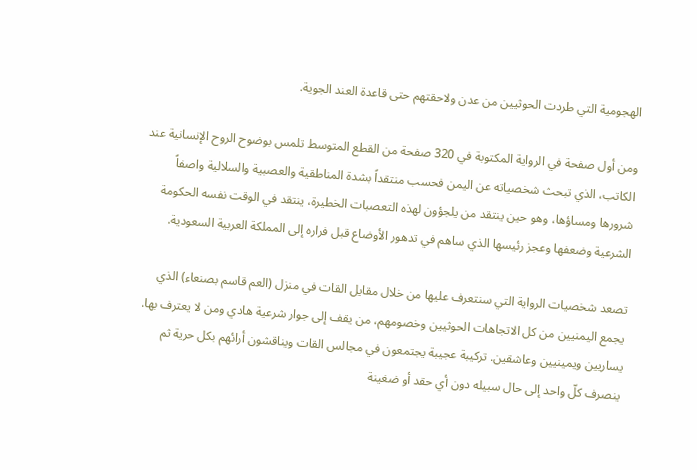الهجومية التي طردت الحوثيين من عدن ولاحقتهم حتى قاعدة العند الجوية.

ومن أول صفحة في الرواية المكتوبة في 320 صفحة من القطع المتوسط تلمس بوضوح الروح الإنسانية عند الكاتب، الذي تبحث شخصياته عن اليمن فحسب منتقداً بشدة المناطقية والعصبية والسلالية واصفاً شرورها ومساؤها، وهو حين ينتقد من يلجؤون لهذه التعصبات الخطيرة، ينتقد في الوقت نفسه الحكومة الشرعية وضعفها وعجز رئيسها الذي ساهم في تدهور الأوضاع قبل فراره إلى المملكة العربية السعودية.

تصعد شخصيات الرواية التي سنتعرف عليها من خلال مقايل القات في منزل (العم قاسم بصنعاء) الذي يجمع اليمنيين من كل الاتجاهات الحوثيين وخصومهم، من يقف إلى جوار شرعية هادي ومن لا يعترف بها. يساريين ويمينيين وعاشقين. تركيبة عجيبة يجتمعون في مجالس القات ويناقشون أرائهم بكل حرية ثم ينصرف كلّ واحد إلى حال سبيله دون أي حقد أو ضغينة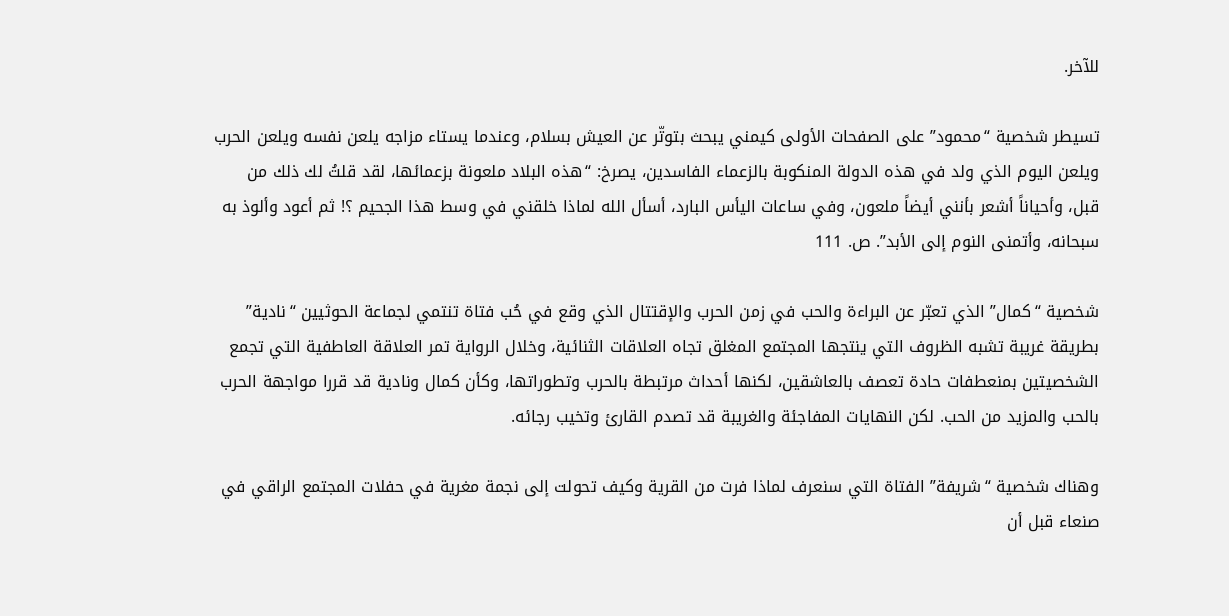للآخر.

تسيطر شخصية “محمود” على الصفحات الأولى كيمني يبحث بتوتّر عن العيش بسلام، وعندما يستاء مزاجه يلعن نفسه ويلعن الحرب ويلعن اليوم الذي ولد في هذه الدولة المنكوبة بالزعماء الفاسدين، يصرخ: “هذه البلاد ملعونة بزعمائها، لقد قلتُ لك ذلك من قبل، وأحياناً أشعر بأنني أيضاً ملعون، وفي ساعات اليأس البارد، أسأل الله لماذا خلقني في وسط هذا الجحيم ؟! ثم أعود وألوذ به سبحانه، وأتمنى النوم إلى الأبد”. ص. 111

شخصية “كمال” الذي تعبّر عن البراءة والحب في زمن الحرب والإقتتال الذي وقع في حُب فتاة تنتمي لجماعة الحوثيين “نادية” بطريقة غريبة تشبه الظروف التي ينتجها المجتمع المغلق تجاه العلاقات الثنائية، وخلال الرواية تمر العلاقة العاطفية التي تجمع الشخصيتين بمنعطفات حادة تعصف بالعاشقين، لكنها أحداث مرتبطة بالحرب وتطوراتها، وكأن كمال ونادية قد قررا مواجهة الحرب بالحب والمزيد من الحب. لكن النهايات المفاجئة والغريبة قد تصدم القارئ وتخيب رجائه.

وهناك شخصية “شريفة” الفتاة التي سنعرف لماذا فرت من القرية وكيف تحولت إلى نجمة مغرية في حفلات المجتمع الراقي في صنعاء قبل أن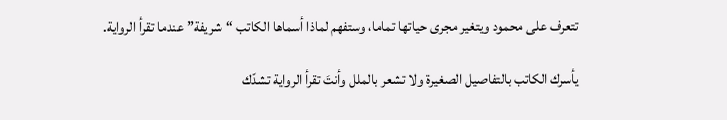تتعرف على محمود ويتغير مجرى حياتها تماما، وستفهم لماذا أسماها الكاتب “شريفة” عندما تقرأ الرواية.

يأسرك الكاتب بالتفاصيل الصغيرة ولا تشعر بالملل وأنتَ تقرأ الرواية تشدّك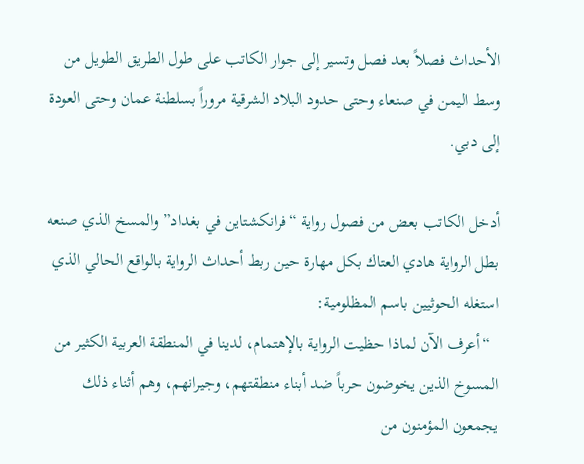الأحداث فصلاً بعد فصل وتسير إلى جوار الكاتب على طول الطريق الطويل من وسط اليمن في صنعاء وحتى حدود البلاد الشرقية مروراً بسلطنة عمان وحتى العودة إلى دبي.

أدخل الكاتب بعض من فصول رواية “فرانكشتاين في بغداد” والمسخ الذي صنعه بطل الرواية هادي العتاك بكل مهارة حين ربط أحداث الرواية بالواقع الحالي الذي استغله الحوثيين باسم المظلومية:
  “أعرف الآن لماذا حظيت الرواية بالإهتمام، لدينا في المنطقة العربية الكثير من المسوخ الذين يخوضون حرباً ضد أبناء منطقتهم، وجيرانهم، وهم أثناء ذلك يجمعون المؤمنون من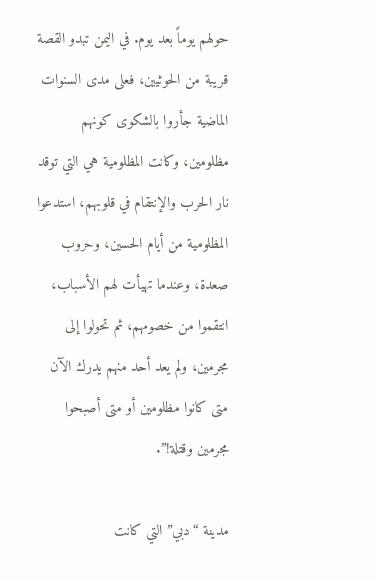حولهم يوماً بعد يوم. في اليمن تبدو القصة قريبة من الحوثيين، فعلى مدى السنوات الماضية جأروا بالشكوى كونهم مظلومين، وكانت المظلومية هي التي توقد نار الحرب والإنتقام في قلوبهم، استدعوا المظلومية من أيام الحسين، وحروب صعدة، وعندما تهيأت لهم الأسباب، انتقموا من خصومهم، ثم تحولوا إلى مجرمين، ولم يعد أحد منهم يدرك الآن متى كانوا مظلومين أو متى أصبحوا مجرمين وقتلة!”.

مدينة “دبي” التي كانت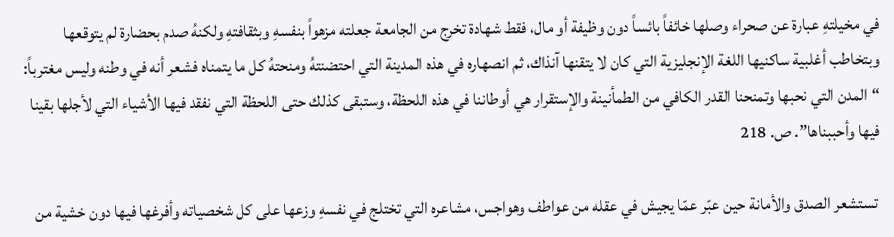في مخيلتهِ عبارة عن صحراء وصلها خائفاً بائساً دون وظيفة أو مال، فقط شهادة تخرج من الجامعة جعلته مزهواً بنفسهِ وبثقافتهِ ولكنهُ صدم بحضارة لم يتوقعها وبتخاطب أغلبية ساكنيها اللغة الإنجليزية التي كان لا يتقنها آنذاك، ثم انصهاره في هذه المدينة التي احتضنتهُ ومنحتهُ كل ما يتمناه فشعر أنه في وطنه وليس مغترباً:
“المدن التي نحبها وتمنحنا القدر الكافي من الطمأنينة والإستقرار هي أوطاننا في هذه اللحظة، وستبقى كذلك حتى اللحظة التي نفقد فيها الأشياء التي لأجلها بقينا فيها وأحببناها”. ص. 218

 تستشعر الصدق والأمانة حين عبّر عمّا يجيش في عقله من عواطف وهواجس، مشاعره التي تختلج في نفسهِ وزعها على كل شخصياته وأفرغها فيها دون خشية من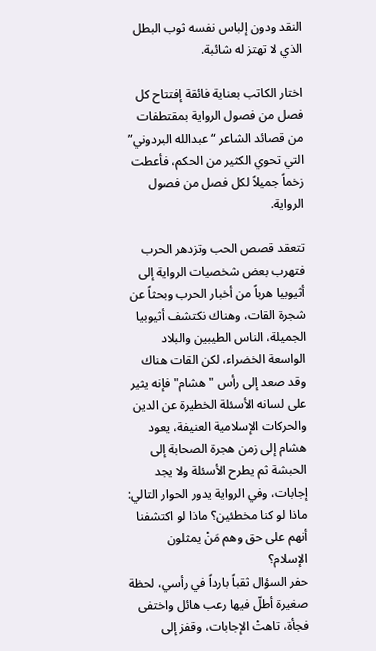النقد ودون إلباس نفسه ثوب البطل الذي لا تهتز له شائبة.

اختار الكاتب بعناية فائقة إفتتاح كل فصل من فصول الرواية بمقتطفات من قصائد الشاعر “عبدالله البردوني” التي تحوي الكثير من الحكم، فأعطت زخماً جميلاً لكل فصل من فصول الرواية.

تتعقد قصص الحب وتزدهر الحرب فتهرب بعض شخصيات الرواية إلى أثيوبيا هرباً من أخبار الحرب وبحثاً عن شجرة القات، وهناك نكتشف أثيوبيا الجميلة، الناس الطيبين والبلاد الواسعة الخضراء، لكن القات هناك وقد صعد إلى رأس "هشام" فإنه يثير على لسانه الأسئلة الخطيرة عن الدين والحركات الإسلامية العنيفة، يعود هشام إلى زمن هجرة الصحابة إلى الحبشة ثم يطرح الأسئلة ولا يجد إجابات، وفي الرواية يدور الحوار التالي:
ماذا لو كنا مخطئين؟ ماذا لو اكتشفنا أنهم على حق وهم مَنْ يمثلون الإسلام؟
حفر السؤال ثقباً بارداً في رأسي، لحظة صغيرة أطلّ فيها رعب هائل واختفى فجأة، تاهتْ الإجابات، وقفز إلى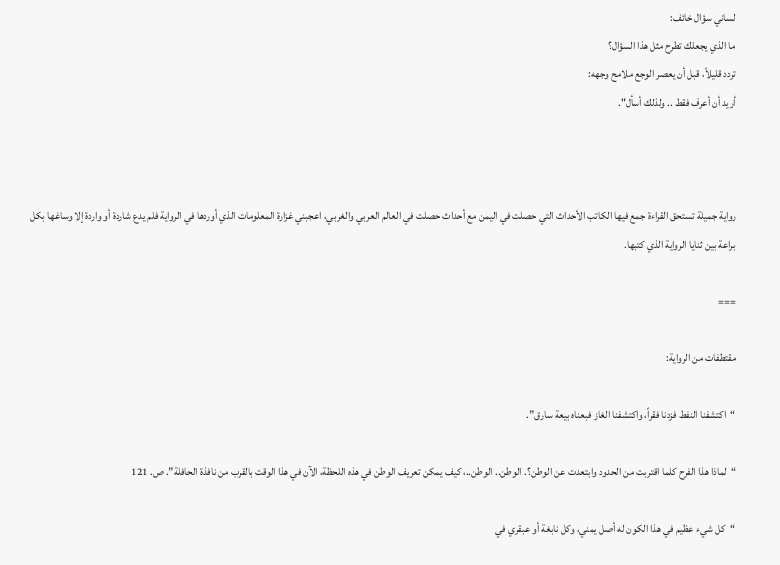لساني سؤال خائف:
ما الذي يجعلك تطرح مثل هذا السؤال؟
تردد قليلاً، قبل أن يعصر الوجع ملامح وجهه:
أريد أن أعرف فقط .. ولذلك أسأل".



رواية جميلة تستحق القراءة جمع فيها الكاتب الأحداث التي حصلت في اليمن مع أحداث حصلت في العالم العربي والغربي، اعجبني غزارة المعلومات الذي أوردها في الرواية فلم يدع شاردة أو واردة إلا وساغها بكل براعة بين ثنايا الرواية الذي كتبها.

===

مقتطفات من الرواية:

“اكتشفنا النفط فزدنا فقراً، واكتشفنا الغاز فبعناه بيعة سارق”.

“لماذا هذا الفرح كلما اقتربت من الحدود وابتعدت عن الوطن؟. الوطن.. الوطن..، كيف يمكن تعريف الوطن في هذه اللحظة، الآن في هذا الوقت بالقرب من نافذة الحافلة”. ص. 121

“كل شيء عظيم في هذا الكون له أصل يمني، وكل نابغة أو عبقري في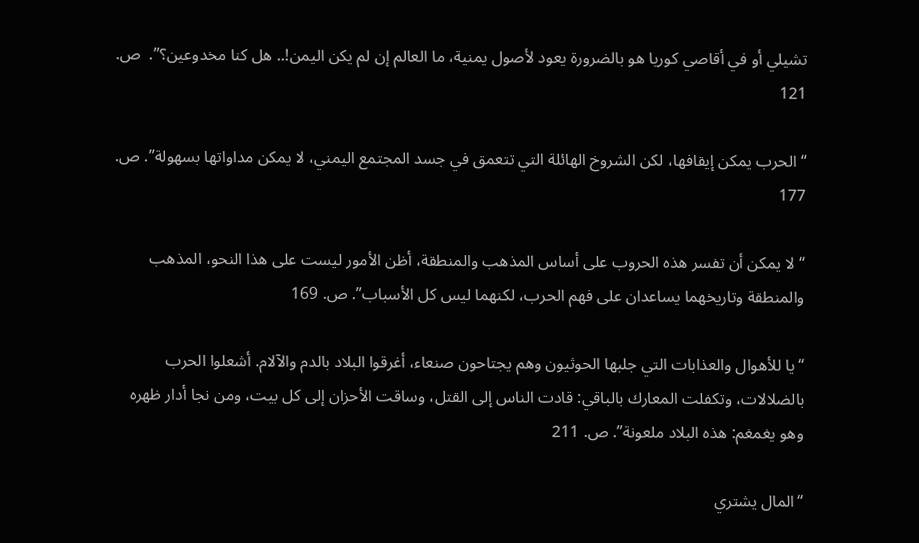تشيلي أو في أقاصي كوريا هو بالضرورة يعود لأصول يمنية، ما العالم إن لم يكن اليمن!.. هل كنا مخدوعين؟”.  ص. 121

“الحرب يمكن إيقافها، لكن الشروخ الهائلة التي تتعمق في جسد المجتمع اليمني، لا يمكن مداواتها بسهولة”. ص. 177

“لا يمكن أن تفسر هذه الحروب على أساس المذهب والمنطقة، أظن الأمور ليست على هذا النحو، المذهب والمنطقة وتاريخهما يساعدان على فهم الحرب، لكنهما ليس كل الأسباب”. ص. 169

“يا للأهوال والعذابات التي جلبها الحوثيون وهم يجتاحون صنعاء، أغرقوا البلاد بالدم والآلام. أشعلوا الحرب بالضلالات، وتكفلت المعارك بالباقي: قادت الناس إلى القتل، وساقت الأحزان إلى كل بيت، ومن نجا أدار ظهره وهو يغمغم: هذه البلاد ملعونة”. ص. 211

“المال يشتري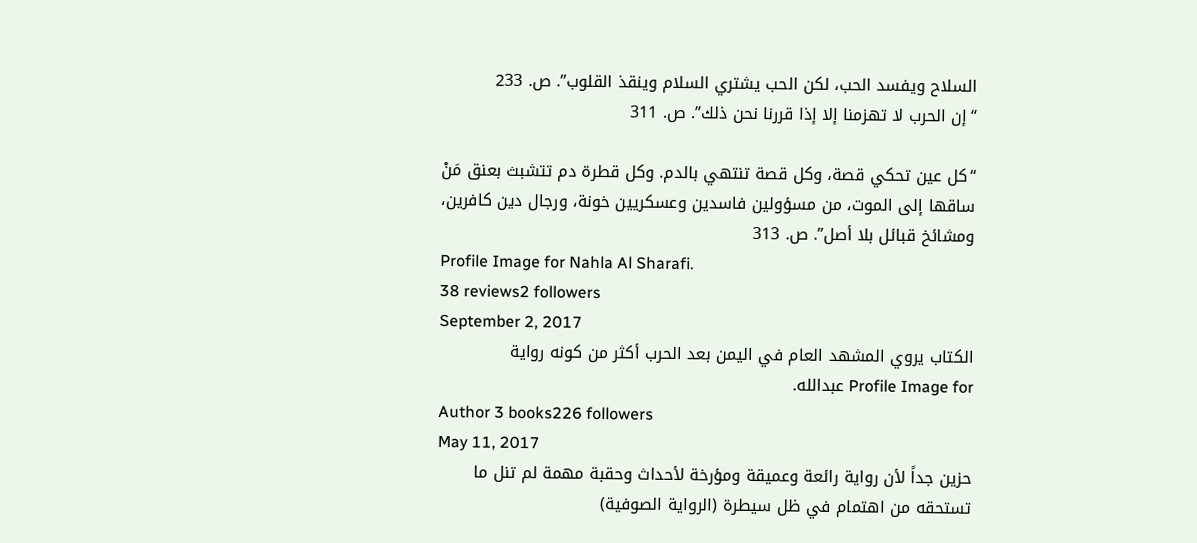السلاح ويفسد الحب، لكن الحب يشتري السلام وينقذ القلوب”. ص. 233
“إن الحرب لا تهزمنا إلا إذا قررنا نحن ذلك”. ص. 311

“كل عين تحكي قصة، وكل قصة تنتهي بالدم. وكل قطرة دم تتشبث بعنق مَنْ ساقها إلى الموت، من مسؤولين فاسدين وعسكريين خونة، ورجال دين كافرين، ومشائخ قبائل بلا أصل”. ص. 313
Profile Image for Nahla Al Sharafi.
38 reviews2 followers
September 2, 2017
الكتاب يروي المشهد العام في اليمن بعد الحرب أكثر من كونه رواية
Profile Image for عبدالله.
Author 3 books226 followers
May 11, 2017
حزين جداً لأن رواية رائعة وعميقة ومؤرخة لأحداث وحقبة مهمة لم تنل ما تستحقه من اهتمام في ظل سيطرة (الرواية الصوفية)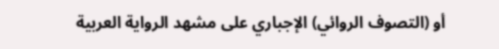أو (التصوف الروائي) الإجباري على مشهد الرواية العربية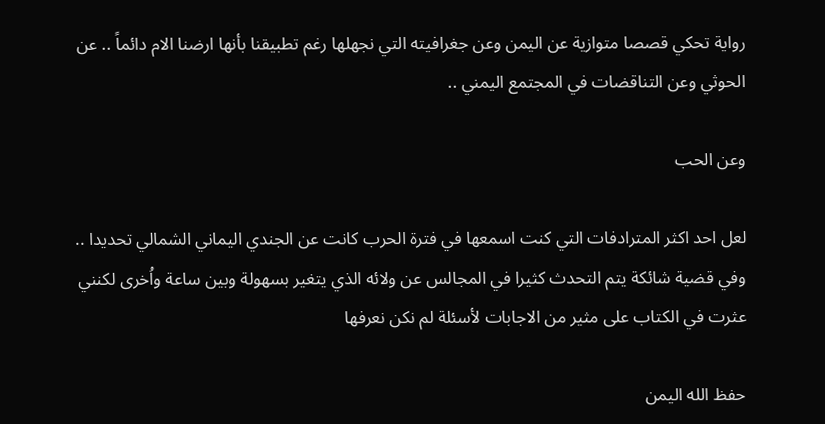رواية تحكي قصصا متوازية عن اليمن وعن جغرافيته التي نجهلها رغم تطبيقنا بأنها ارضنا الام دائماً .. عن الحوثي وعن التناقضات في المجتمع اليمني ..

وعن الحب

لعل احد اكثر المترادفات التي كنت اسمعها في فترة الحرب كانت عن الجندي اليماني الشمالي تحديدا .. وفي قضية شائكة يتم التحدث كثيرا في المجالس عن ولائه الذي يتغير بسهولة وبين ساعة واُخرى لكنني عثرت في الكتاب على مثير من الاجابات لأسئلة لم نكن نعرفها

حفظ الله اليمن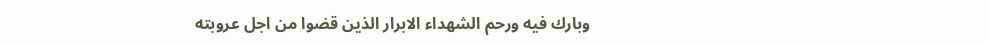وبارك فيه ورحم الشهداء الابرار الذين قضوا من اجل عروبته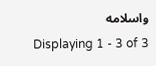واسلامه
Displaying 1 - 3 of 3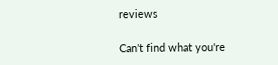reviews

Can't find what you're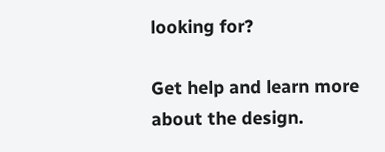looking for?

Get help and learn more about the design.